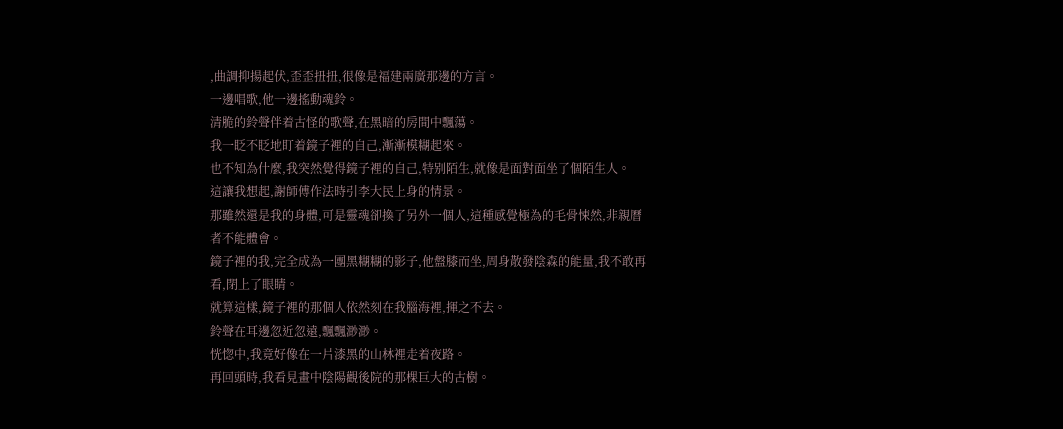,曲調抑揚起伏,歪歪扭扭,很像是福建兩廣那邊的方言。
一邊唱歌,他一邊搖動魂鈴。
清脆的鈴聲伴着古怪的歌聲,在黑暗的房間中飄蕩。
我一眨不眨地盯着鏡子裡的自己,漸漸模糊起來。
也不知為什麼,我突然覺得鏡子裡的自己,特别陌生,就像是面對面坐了個陌生人。
這讓我想起,謝師傅作法時引李大民上身的情景。
那雖然還是我的身體,可是靈魂卻換了另外一個人,這種感覺極為的毛骨悚然,非親曆者不能體會。
鏡子裡的我,完全成為一團黑糊糊的影子,他盤膝而坐,周身散發陰森的能量,我不敢再看,閉上了眼睛。
就算這樣,鏡子裡的那個人依然刻在我腦海裡,揮之不去。
鈴聲在耳邊忽近忽遠,飄飄渺渺。
恍惚中,我竟好像在一片漆黑的山林裡走着夜路。
再回頭時,我看見畫中陰陽觀後院的那棵巨大的古樹。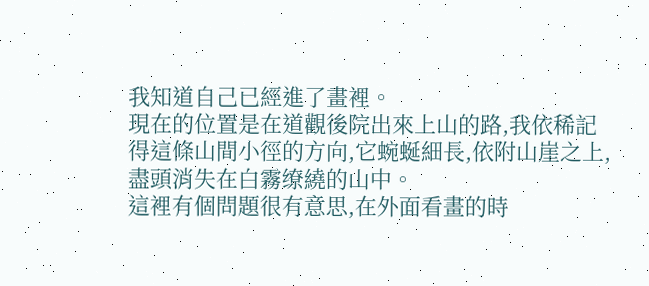我知道自己已經進了畫裡。
現在的位置是在道觀後院出來上山的路,我依稀記得這條山間小徑的方向,它蜿蜒細長,依附山崖之上,盡頭消失在白霧缭繞的山中。
這裡有個問題很有意思,在外面看畫的時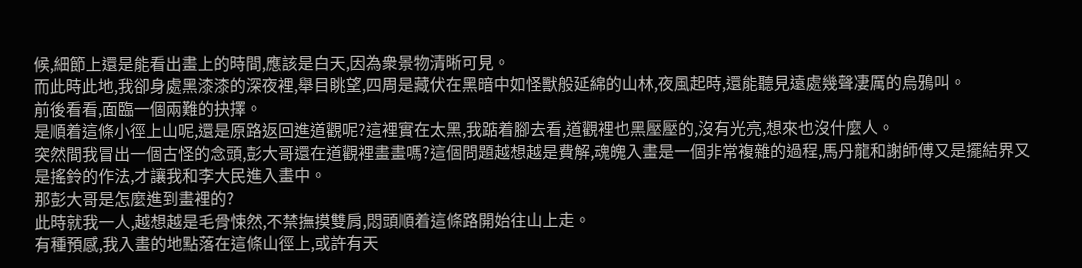候,細節上還是能看出畫上的時間,應該是白天,因為衆景物清晰可見。
而此時此地,我卻身處黑漆漆的深夜裡,舉目眺望,四周是藏伏在黑暗中如怪獸般延綿的山林,夜風起時,還能聽見遠處幾聲凄厲的烏鴉叫。
前後看看,面臨一個兩難的抉擇。
是順着這條小徑上山呢,還是原路返回進道觀呢?這裡實在太黑,我踮着腳去看,道觀裡也黑壓壓的,沒有光亮,想來也沒什麼人。
突然間我冒出一個古怪的念頭,彭大哥還在道觀裡畫畫嗎?這個問題越想越是費解,魂魄入畫是一個非常複雜的過程,馬丹龍和謝師傅又是擺結界又是搖鈴的作法,才讓我和李大民進入畫中。
那彭大哥是怎麼進到畫裡的?
此時就我一人,越想越是毛骨悚然,不禁撫摸雙肩,悶頭順着這條路開始往山上走。
有種預感,我入畫的地點落在這條山徑上,或許有天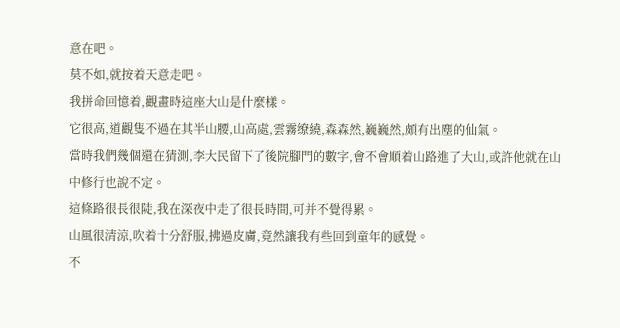意在吧。
莫不如,就按着天意走吧。
我拼命回憶着,觀畫時這座大山是什麼樣。
它很高,道觀隻不過在其半山腰,山高處,雲霧缭繞,森森然,巍巍然,頗有出塵的仙氣。
當時我們幾個還在猜測,李大民留下了後院腳門的數字,會不會順着山路進了大山,或許他就在山中修行也說不定。
這條路很長很陡,我在深夜中走了很長時間,可并不覺得累。
山風很清涼,吹着十分舒服,拂過皮膚,竟然讓我有些回到童年的感覺。
不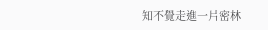知不覺走進一片密林